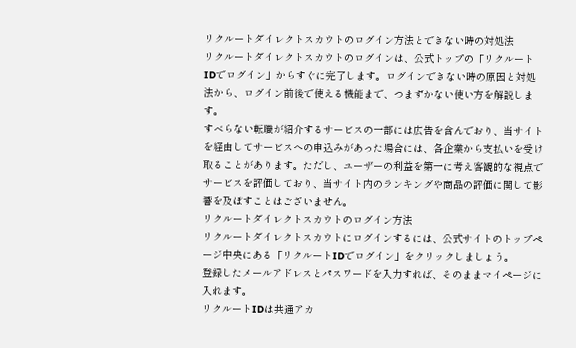リクルートダイレクトスカウトのログイン方法とできない時の対処法
リクルートダイレクトスカウトのログインは、公式トップの「リクルートIDでログイン」からすぐに完了します。ログインできない時の原因と対処法から、ログイン前後で使える機能まで、つまずかない使い方を解説します。
すべらない転職が紹介するサービスの一部には広告を含んでおり、当サイトを経由してサービスへの申込みがあった場合には、各企業から支払いを受け取ることがあります。ただし、ユーザーの利益を第一に考え客観的な視点でサービスを評価しており、当サイト内のランキングや商品の評価に関して影響を及ぼすことはございません。
リクルートダイレクトスカウトのログイン方法
リクルートダイレクトスカウトにログインするには、公式サイトのトップページ中央にある「リクルートIDでログイン」をクリックしましょう。
登録したメールアドレスとパスワードを入力すれば、そのままマイページに入れます。
リクルートIDは共通アカ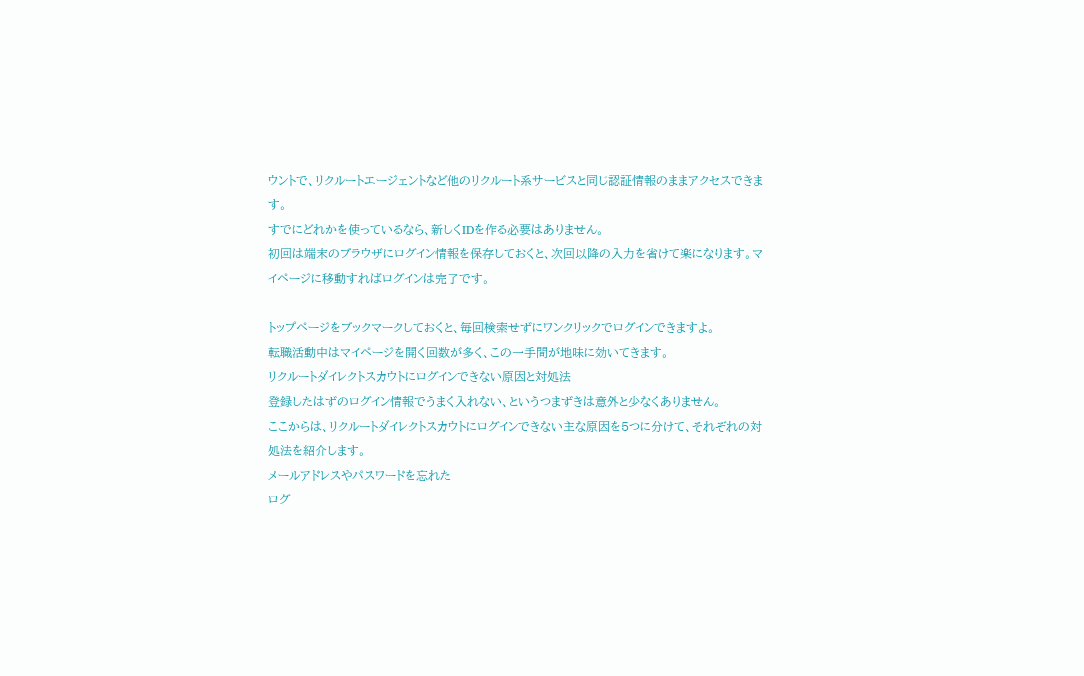ウントで、リクルートエージェントなど他のリクルート系サービスと同じ認証情報のままアクセスできます。
すでにどれかを使っているなら、新しくIDを作る必要はありません。
初回は端末のブラウザにログイン情報を保存しておくと、次回以降の入力を省けて楽になります。マイページに移動すればログインは完了です。

トップページをブックマークしておくと、毎回検索せずにワンクリックでログインできますよ。
転職活動中はマイページを開く回数が多く、この一手間が地味に効いてきます。
リクルートダイレクトスカウトにログインできない原因と対処法
登録したはずのログイン情報でうまく入れない、というつまずきは意外と少なくありません。
ここからは、リクルートダイレクトスカウトにログインできない主な原因を5つに分けて、それぞれの対処法を紹介します。
メールアドレスやパスワードを忘れた
ログ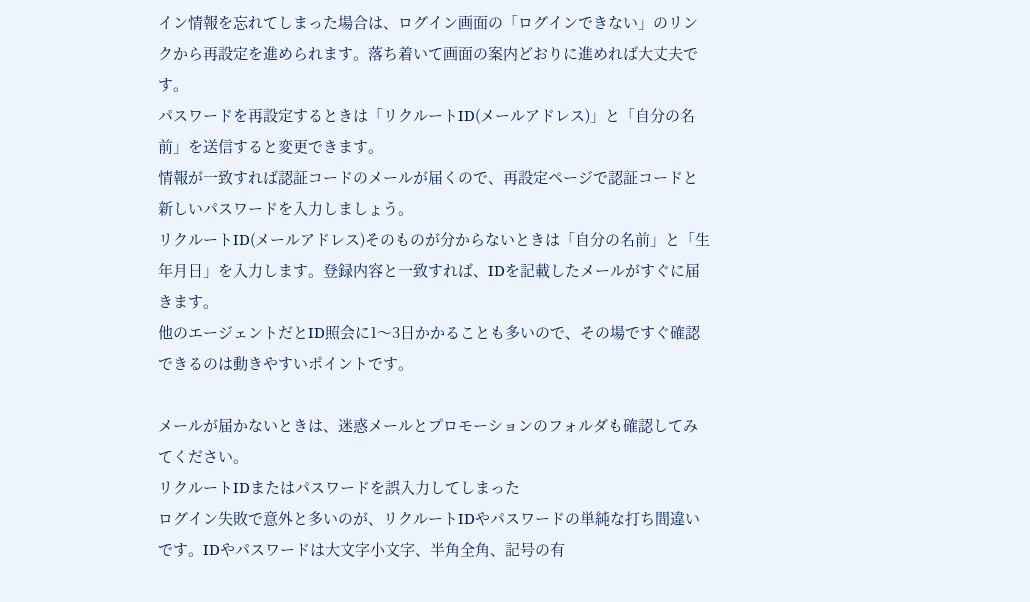イン情報を忘れてしまった場合は、ログイン画面の「ログインできない」のリンクから再設定を進められます。落ち着いて画面の案内どおりに進めれば大丈夫です。
パスワードを再設定するときは「リクルートID(メールアドレス)」と「自分の名前」を送信すると変更できます。
情報が一致すれば認証コードのメールが届くので、再設定ページで認証コードと新しいパスワードを入力しましょう。
リクルートID(メールアドレス)そのものが分からないときは「自分の名前」と「生年月日」を入力します。登録内容と一致すれば、IDを記載したメールがすぐに届きます。
他のエージェントだとID照会に1〜3日かかることも多いので、その場ですぐ確認できるのは動きやすいポイントです。

メールが届かないときは、迷惑メールとプロモーションのフォルダも確認してみてください。
リクルートIDまたはパスワードを誤入力してしまった
ログイン失敗で意外と多いのが、リクルートIDやパスワードの単純な打ち間違いです。IDやパスワードは大文字小文字、半角全角、記号の有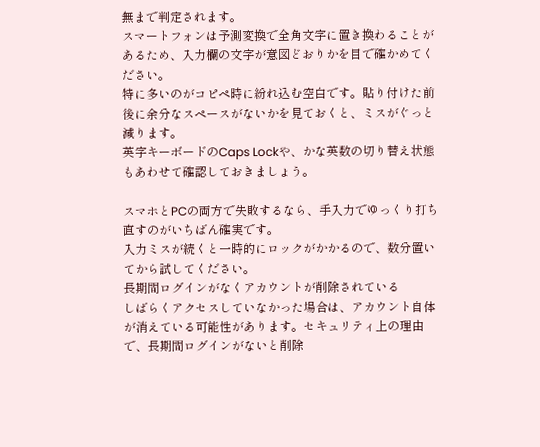無まで判定されます。
スマートフォンは予測変換で全角文字に置き換わることがあるため、入力欄の文字が意図どおりかを目で確かめてください。
特に多いのがコピペ時に紛れ込む空白です。貼り付けた前後に余分なスペースがないかを見ておくと、ミスがぐっと減ります。
英字キーボードのCaps Lockや、かな英数の切り替え状態もあわせて確認しておきましょう。

スマホとPCの両方で失敗するなら、手入力でゆっくり打ち直すのがいちばん確実です。
入力ミスが続くと一時的にロックがかかるので、数分置いてから試してください。
長期間ログインがなくアカウントが削除されている
しばらくアクセスしていなかった場合は、アカウント自体が消えている可能性があります。セキュリティ上の理由で、長期間ログインがないと削除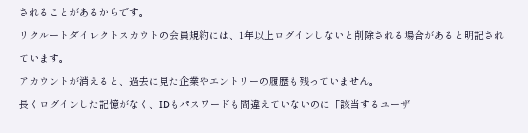されることがあるからです。
リクルートダイレクトスカウトの会員規約には、1年以上ログインしないと削除される場合があると明記されています。
アカウントが消えると、過去に見た企業やエントリーの履歴も残っていません。
長くログインした記憶がなく、IDもパスワードも間違えていないのに「該当するユーザ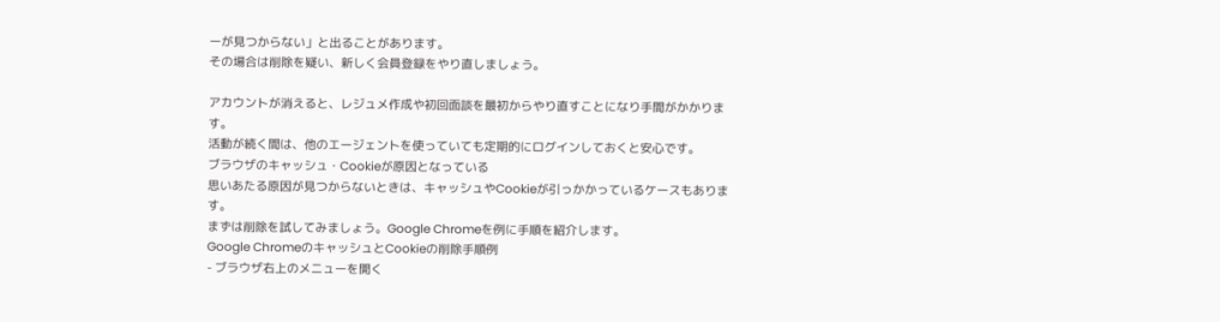ーが見つからない」と出ることがあります。
その場合は削除を疑い、新しく会員登録をやり直しましょう。

アカウントが消えると、レジュメ作成や初回面談を最初からやり直すことになり手間がかかります。
活動が続く間は、他のエージェントを使っていても定期的にログインしておくと安心です。
ブラウザのキャッシュ・Cookieが原因となっている
思いあたる原因が見つからないときは、キャッシュやCookieが引っかかっているケースもあります。
まずは削除を試してみましょう。Google Chromeを例に手順を紹介します。
Google ChromeのキャッシュとCookieの削除手順例
- ブラウザ右上のメニューを開く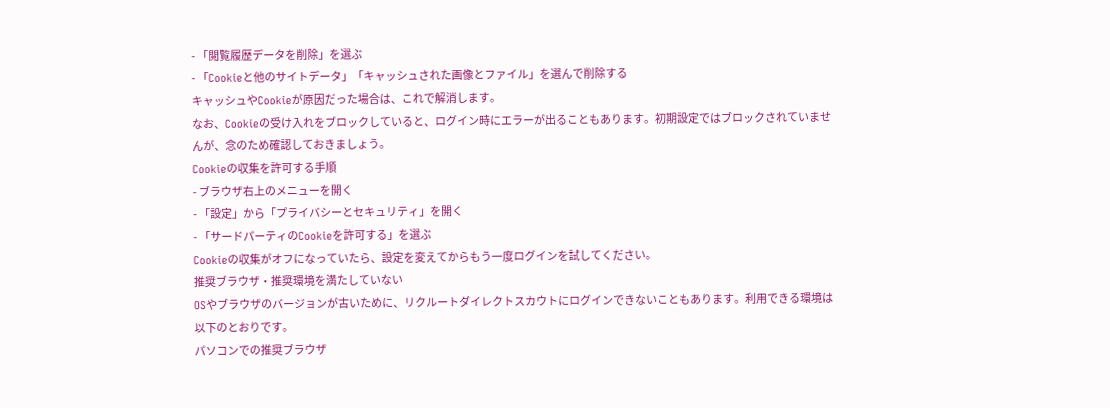- 「閲覧履歴データを削除」を選ぶ
- 「Cookieと他のサイトデータ」「キャッシュされた画像とファイル」を選んで削除する
キャッシュやCookieが原因だった場合は、これで解消します。
なお、Cookieの受け入れをブロックしていると、ログイン時にエラーが出ることもあります。初期設定ではブロックされていませんが、念のため確認しておきましょう。
Cookieの収集を許可する手順
- ブラウザ右上のメニューを開く
- 「設定」から「プライバシーとセキュリティ」を開く
- 「サードパーティのCookieを許可する」を選ぶ
Cookieの収集がオフになっていたら、設定を変えてからもう一度ログインを試してください。
推奨ブラウザ・推奨環境を満たしていない
OSやブラウザのバージョンが古いために、リクルートダイレクトスカウトにログインできないこともあります。利用できる環境は以下のとおりです。
パソコンでの推奨ブラウザ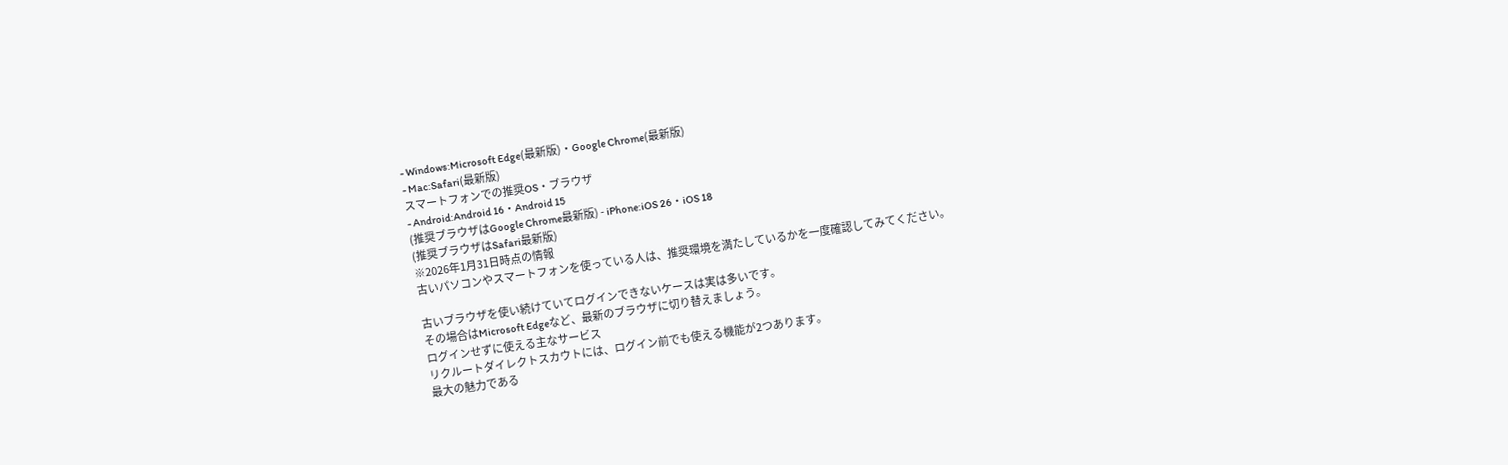- Windows:Microsoft Edge(最新版)・Google Chrome(最新版)
- Mac:Safari(最新版)
スマートフォンでの推奨OS・ブラウザ
- Android:Android 16・Android 15
(推奨ブラウザはGoogle Chrome最新版) - iPhone:iOS 26・iOS 18
(推奨ブラウザはSafari最新版)
※2026年1月31日時点の情報
古いパソコンやスマートフォンを使っている人は、推奨環境を満たしているかを一度確認してみてください。

古いブラウザを使い続けていてログインできないケースは実は多いです。
その場合はMicrosoft Edgeなど、最新のブラウザに切り替えましょう。
ログインせずに使える主なサービス
リクルートダイレクトスカウトには、ログイン前でも使える機能が2つあります。
最大の魅力である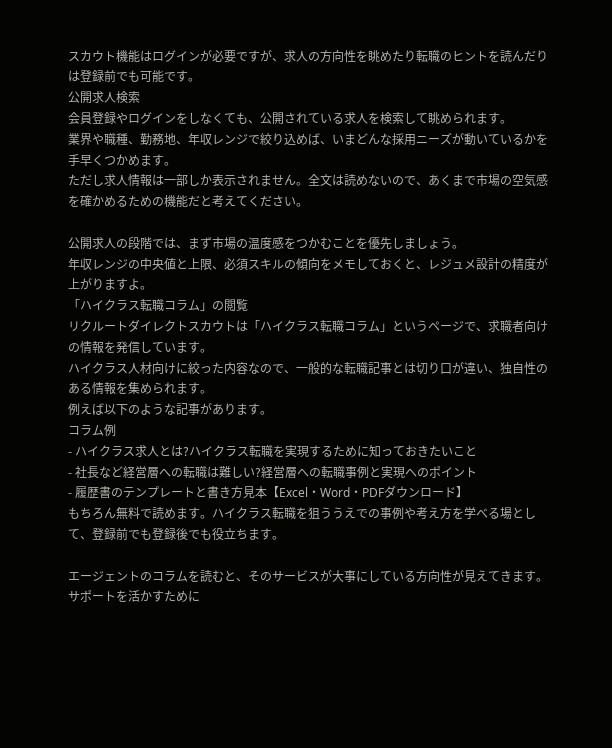スカウト機能はログインが必要ですが、求人の方向性を眺めたり転職のヒントを読んだりは登録前でも可能です。
公開求人検索
会員登録やログインをしなくても、公開されている求人を検索して眺められます。
業界や職種、勤務地、年収レンジで絞り込めば、いまどんな採用ニーズが動いているかを手早くつかめます。
ただし求人情報は一部しか表示されません。全文は読めないので、あくまで市場の空気感を確かめるための機能だと考えてください。

公開求人の段階では、まず市場の温度感をつかむことを優先しましょう。
年収レンジの中央値と上限、必須スキルの傾向をメモしておくと、レジュメ設計の精度が上がりますよ。
「ハイクラス転職コラム」の閲覧
リクルートダイレクトスカウトは「ハイクラス転職コラム」というページで、求職者向けの情報を発信しています。
ハイクラス人材向けに絞った内容なので、一般的な転職記事とは切り口が違い、独自性のある情報を集められます。
例えば以下のような記事があります。
コラム例
- ハイクラス求人とは?ハイクラス転職を実現するために知っておきたいこと
- 社長など経営層への転職は難しい?経営層への転職事例と実現へのポイント
- 履歴書のテンプレートと書き方見本【Excel・Word・PDFダウンロード】
もちろん無料で読めます。ハイクラス転職を狙ううえでの事例や考え方を学べる場として、登録前でも登録後でも役立ちます。

エージェントのコラムを読むと、そのサービスが大事にしている方向性が見えてきます。
サポートを活かすために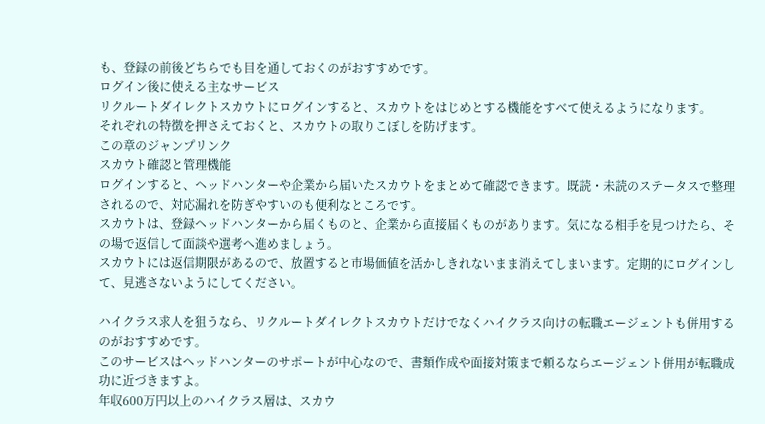も、登録の前後どちらでも目を通しておくのがおすすめです。
ログイン後に使える主なサービス
リクルートダイレクトスカウトにログインすると、スカウトをはじめとする機能をすべて使えるようになります。
それぞれの特徴を押さえておくと、スカウトの取りこぼしを防げます。
この章のジャンプリンク
スカウト確認と管理機能
ログインすると、ヘッドハンターや企業から届いたスカウトをまとめて確認できます。既読・未読のステータスで整理されるので、対応漏れを防ぎやすいのも便利なところです。
スカウトは、登録ヘッドハンターから届くものと、企業から直接届くものがあります。気になる相手を見つけたら、その場で返信して面談や選考へ進めましょう。
スカウトには返信期限があるので、放置すると市場価値を活かしきれないまま消えてしまいます。定期的にログインして、見逃さないようにしてください。

ハイクラス求人を狙うなら、リクルートダイレクトスカウトだけでなくハイクラス向けの転職エージェントも併用するのがおすすめです。
このサービスはヘッドハンターのサポートが中心なので、書類作成や面接対策まで頼るならエージェント併用が転職成功に近づきますよ。
年収600万円以上のハイクラス層は、スカウ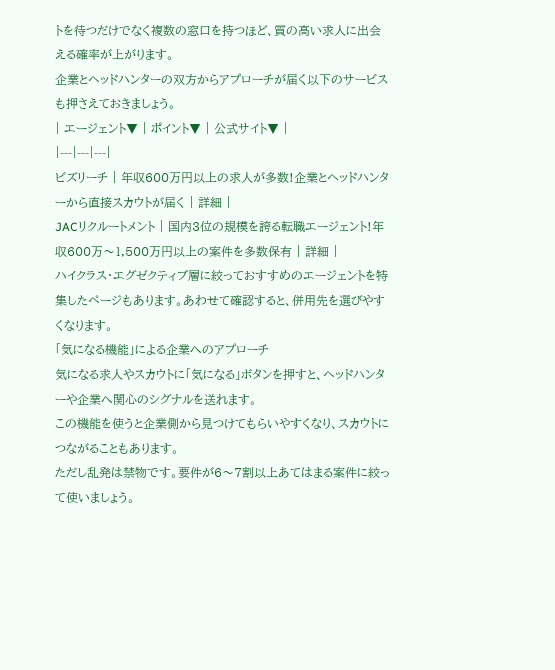トを待つだけでなく複数の窓口を持つほど、質の高い求人に出会える確率が上がります。
企業とヘッドハンターの双方からアプローチが届く以下のサービスも押さえておきましょう。
| エージェント▼ | ポイント▼ | 公式サイト▼ |
|---|---|---|
ビズリーチ | 年収600万円以上の求人が多数!企業とヘッドハンターから直接スカウトが届く | 詳細 |
JACリクルートメント | 国内3位の規模を誇る転職エージェント!年収600万〜1,500万円以上の案件を多数保有 | 詳細 |
ハイクラス・エグゼクティブ層に絞っておすすめのエージェントを特集したページもあります。あわせて確認すると、併用先を選びやすくなります。
「気になる機能」による企業へのアプローチ
気になる求人やスカウトに「気になる」ボタンを押すと、ヘッドハンターや企業へ関心のシグナルを送れます。
この機能を使うと企業側から見つけてもらいやすくなり、スカウトにつながることもあります。
ただし乱発は禁物です。要件が6〜7割以上あてはまる案件に絞って使いましょう。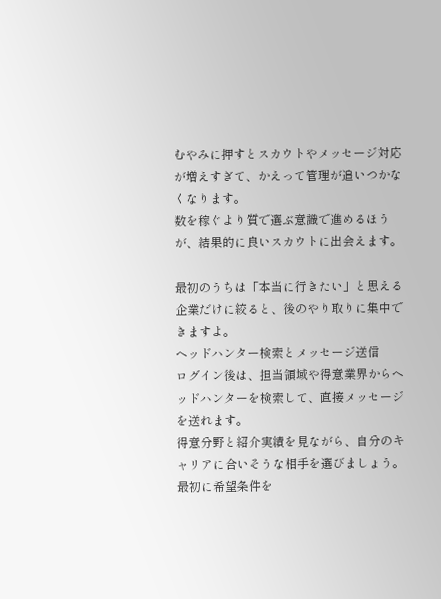むやみに押すとスカウトやメッセージ対応が増えすぎて、かえって管理が追いつかなくなります。
数を稼ぐより質で選ぶ意識で進めるほうが、結果的に良いスカウトに出会えます。

最初のうちは「本当に行きたい」と思える企業だけに絞ると、後のやり取りに集中できますよ。
ヘッドハンター検索とメッセージ送信
ログイン後は、担当領域や得意業界からヘッドハンターを検索して、直接メッセージを送れます。
得意分野と紹介実績を見ながら、自分のキャリアに合いそうな相手を選びましょう。
最初に希望条件を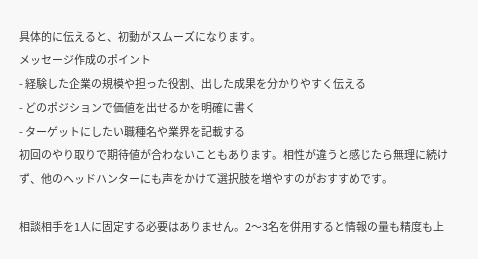具体的に伝えると、初動がスムーズになります。
メッセージ作成のポイント
- 経験した企業の規模や担った役割、出した成果を分かりやすく伝える
- どのポジションで価値を出せるかを明確に書く
- ターゲットにしたい職種名や業界を記載する
初回のやり取りで期待値が合わないこともあります。相性が違うと感じたら無理に続けず、他のヘッドハンターにも声をかけて選択肢を増やすのがおすすめです。

相談相手を1人に固定する必要はありません。2〜3名を併用すると情報の量も精度も上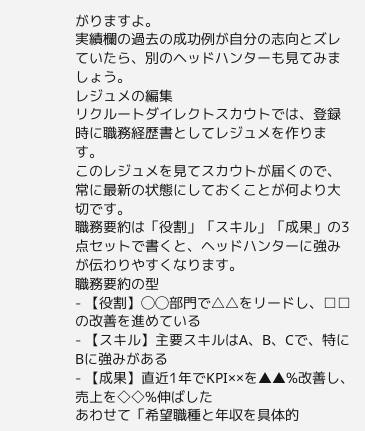がりますよ。
実績欄の過去の成功例が自分の志向とズレていたら、別のヘッドハンターも見てみましょう。
レジュメの編集
リクルートダイレクトスカウトでは、登録時に職務経歴書としてレジュメを作ります。
このレジュメを見てスカウトが届くので、常に最新の状態にしておくことが何より大切です。
職務要約は「役割」「スキル」「成果」の3点セットで書くと、ヘッドハンターに強みが伝わりやすくなります。
職務要約の型
- 【役割】◯◯部門で△△をリードし、□□の改善を進めている
- 【スキル】主要スキルはA、B、Cで、特にBに強みがある
- 【成果】直近1年でKPI××を▲▲%改善し、売上を◇◇%伸ばした
あわせて「希望職種と年収を具体的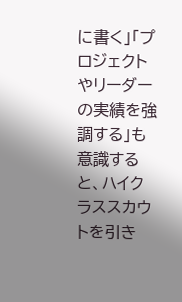に書く」「プロジェクトやリーダーの実績を強調する」も意識すると、ハイクラススカウトを引き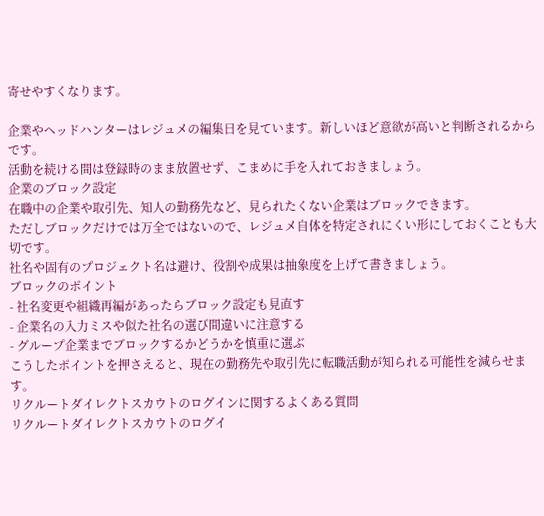寄せやすくなります。

企業やヘッドハンターはレジュメの編集日を見ています。新しいほど意欲が高いと判断されるからです。
活動を続ける間は登録時のまま放置せず、こまめに手を入れておきましょう。
企業のブロック設定
在職中の企業や取引先、知人の勤務先など、見られたくない企業はブロックできます。
ただしブロックだけでは万全ではないので、レジュメ自体を特定されにくい形にしておくことも大切です。
社名や固有のプロジェクト名は避け、役割や成果は抽象度を上げて書きましょう。
ブロックのポイント
- 社名変更や組織再編があったらブロック設定も見直す
- 企業名の入力ミスや似た社名の選び間違いに注意する
- グループ企業までブロックするかどうかを慎重に選ぶ
こうしたポイントを押さえると、現在の勤務先や取引先に転職活動が知られる可能性を減らせます。
リクルートダイレクトスカウトのログインに関するよくある質問
リクルートダイレクトスカウトのログイ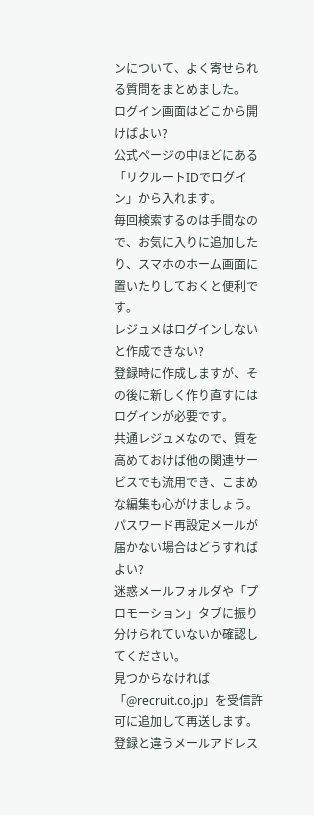ンについて、よく寄せられる質問をまとめました。
ログイン画面はどこから開けばよい?
公式ページの中ほどにある「リクルートIDでログイン」から入れます。
毎回検索するのは手間なので、お気に入りに追加したり、スマホのホーム画面に置いたりしておくと便利です。
レジュメはログインしないと作成できない?
登録時に作成しますが、その後に新しく作り直すにはログインが必要です。
共通レジュメなので、質を高めておけば他の関連サービスでも流用でき、こまめな編集も心がけましょう。
パスワード再設定メールが届かない場合はどうすればよい?
迷惑メールフォルダや「プロモーション」タブに振り分けられていないか確認してください。
見つからなければ「@recruit.co.jp」を受信許可に追加して再送します。
登録と違うメールアドレス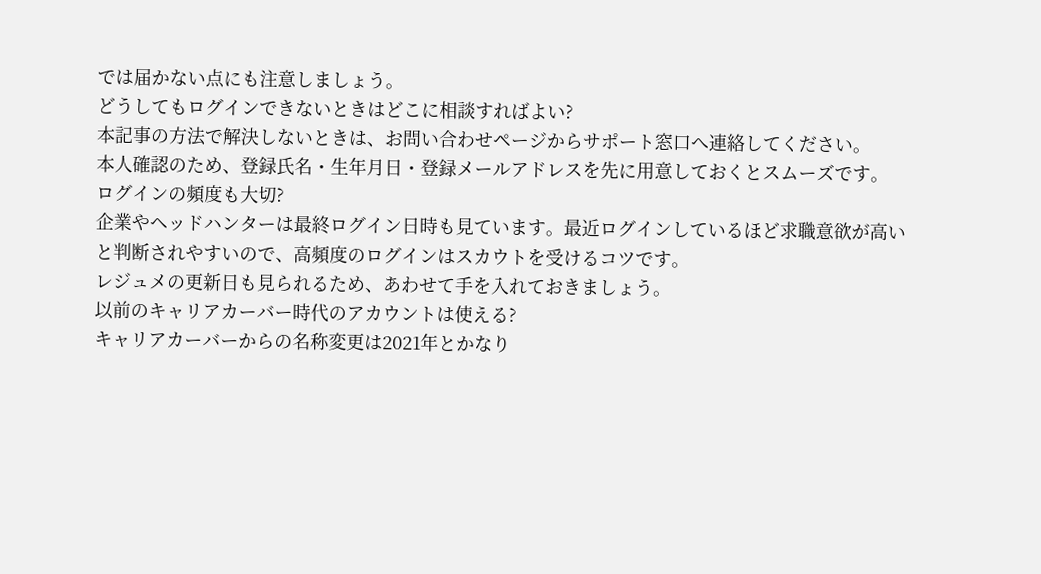では届かない点にも注意しましょう。
どうしてもログインできないときはどこに相談すればよい?
本記事の方法で解決しないときは、お問い合わせページからサポート窓口へ連絡してください。
本人確認のため、登録氏名・生年月日・登録メールアドレスを先に用意しておくとスムーズです。
ログインの頻度も大切?
企業やヘッドハンターは最終ログイン日時も見ています。最近ログインしているほど求職意欲が高いと判断されやすいので、高頻度のログインはスカウトを受けるコツです。
レジュメの更新日も見られるため、あわせて手を入れておきましょう。
以前のキャリアカーバー時代のアカウントは使える?
キャリアカーバーからの名称変更は2021年とかなり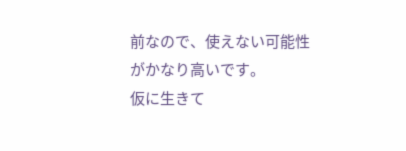前なので、使えない可能性がかなり高いです。
仮に生きて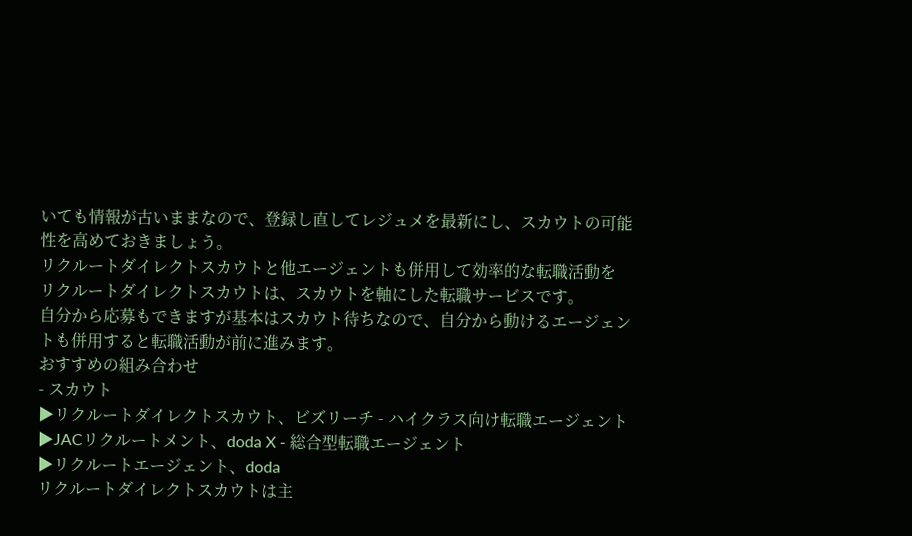いても情報が古いままなので、登録し直してレジュメを最新にし、スカウトの可能性を高めておきましょう。
リクルートダイレクトスカウトと他エージェントも併用して効率的な転職活動を
リクルートダイレクトスカウトは、スカウトを軸にした転職サービスです。
自分から応募もできますが基本はスカウト待ちなので、自分から動けるエージェントも併用すると転職活動が前に進みます。
おすすめの組み合わせ
- スカウト
▶リクルートダイレクトスカウト、ビズリーチ - ハイクラス向け転職エージェント
▶JACリクルートメント、doda X - 総合型転職エージェント
▶リクルートエージェント、doda
リクルートダイレクトスカウトは主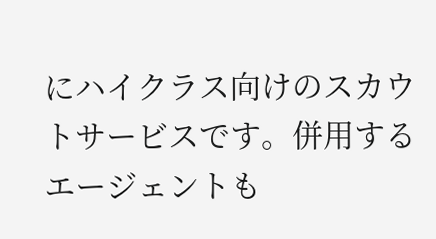にハイクラス向けのスカウトサービスです。併用するエージェントも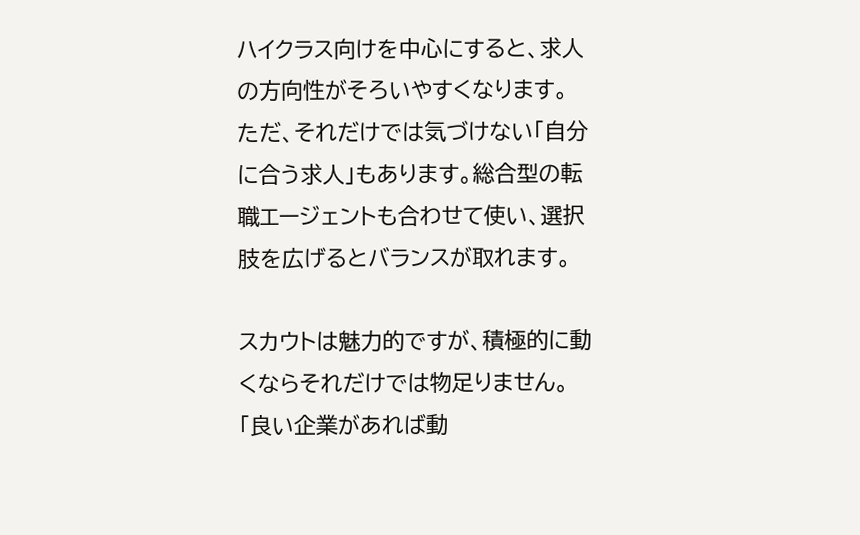ハイクラス向けを中心にすると、求人の方向性がそろいやすくなります。
ただ、それだけでは気づけない「自分に合う求人」もあります。総合型の転職エージェントも合わせて使い、選択肢を広げるとバランスが取れます。

スカウトは魅力的ですが、積極的に動くならそれだけでは物足りません。
「良い企業があれば動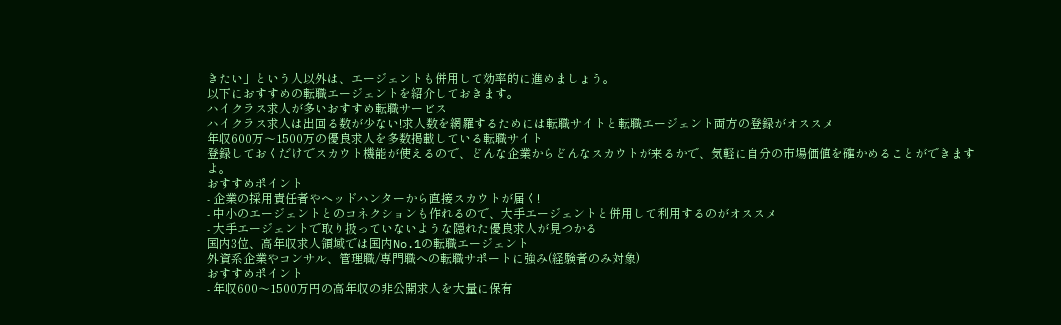きたい」という人以外は、エージェントも併用して効率的に進めましょう。
以下におすすめの転職エージェントを紹介しておきます。
ハイクラス求人が多いおすすめ転職サービス
ハイクラス求人は出回る数が少ない!求人数を網羅するためには転職サイトと転職エージェント両方の登録がオススメ
年収600万〜1500万の優良求人を多数掲載している転職サイト
登録しておくだけでスカウト機能が使えるので、どんな企業からどんなスカウトが来るかで、気軽に自分の市場価値を確かめることができますよ。
おすすめポイント
- 企業の採用責任者やヘッドハンターから直接スカウトが届く!
- 中小のエージェントとのコネクションも作れるので、大手エージェントと併用して利用するのがオススメ
- 大手エージェントで取り扱っていないような隠れた優良求人が見つかる
国内3位、高年収求人領域では国内No.1の転職エージェント
外資系企業やコンサル、管理職/専門職への転職サポートに強み(経験者のみ対象)
おすすめポイント
- 年収600〜1500万円の高年収の非公開求人を大量に保有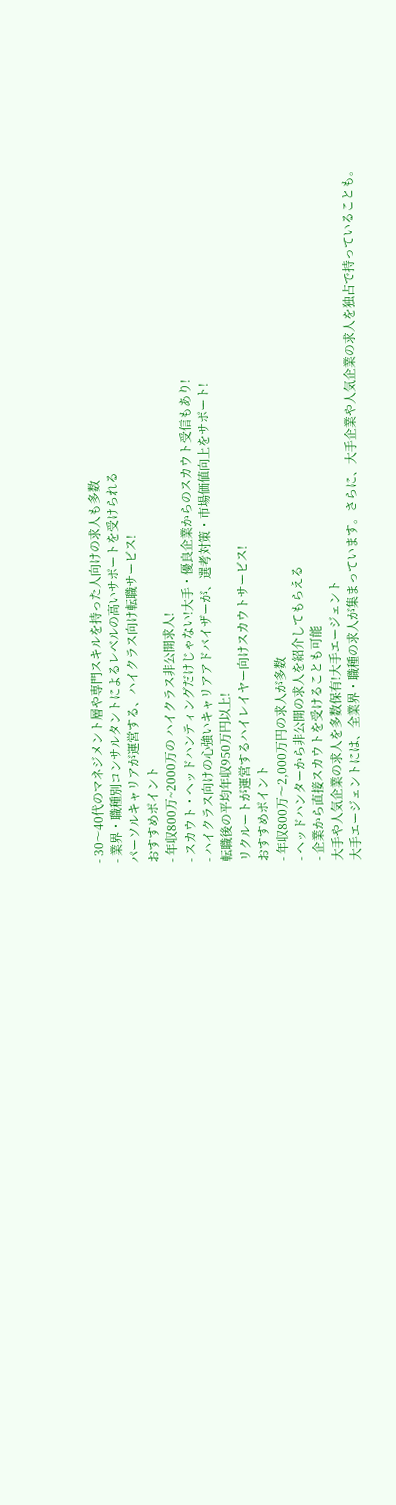- 30〜40代のマネジメント層や専門スキルを持った人向けの求人も多数
- 業界・職種別コンサルタントによるレベルの高いサポートを受けられる
パーソルキャリアが運営する、ハイクラス向け転職サービス!
おすすめポイント
- 年収800万~2000万の ハイクラス非公開求人!
- スカウト・ヘッドハンティングだけじゃない!大手・優良企業からのスカウト受信もあり!
- ハイクラス向けの心強いキャリアアドバイザーが、選考対策・市場価値向上をサポート!
転職後の平均年収950万円以上!
リクルートが運営するハイレイヤー向けスカウトサービス!
おすすめポイント
- 年収800万〜2,000万円の求人が多数
- ヘッドハンターから非公開の求人を紹介してもらえる
- 企業から直接スカウトを受けることも可能
大手や人気企業の求人を多数保有!大手エージェント
大手エージェントには、全業界・職種の求人が集まっています。さらに、大手企業や人気企業の求人を独占で持っていることも。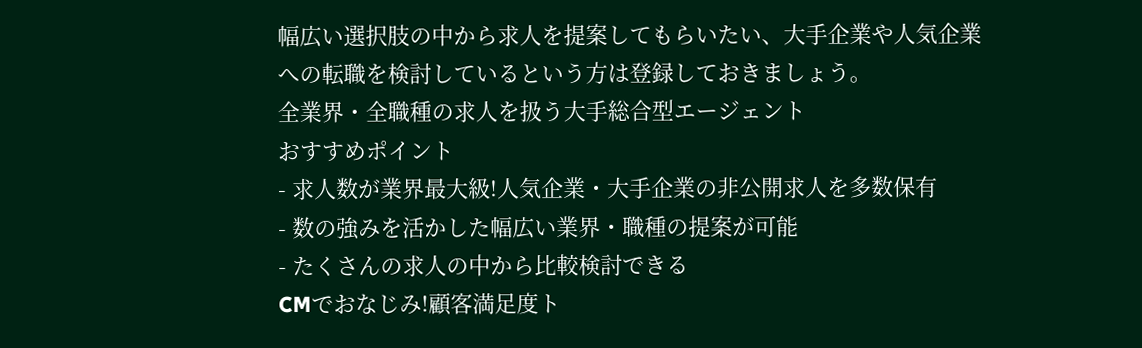幅広い選択肢の中から求人を提案してもらいたい、大手企業や人気企業への転職を検討しているという方は登録しておきましょう。
全業界・全職種の求人を扱う大手総合型エージェント
おすすめポイント
- 求人数が業界最大級!人気企業・大手企業の非公開求人を多数保有
- 数の強みを活かした幅広い業界・職種の提案が可能
- たくさんの求人の中から比較検討できる
CMでおなじみ!顧客満足度ト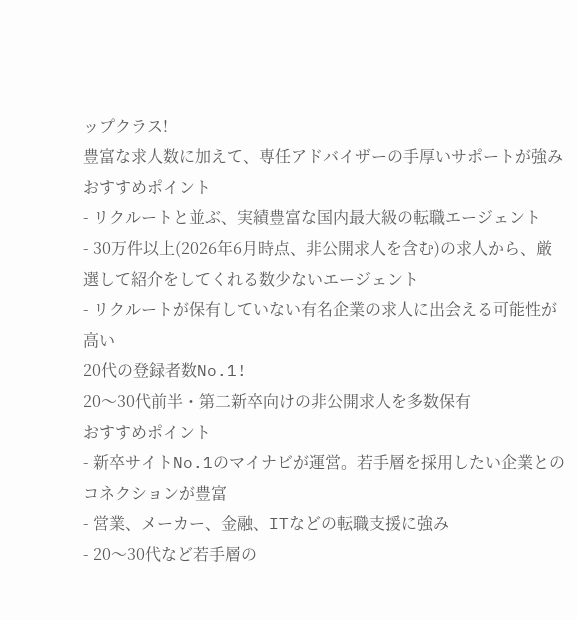ップクラス!
豊富な求人数に加えて、専任アドバイザーの手厚いサポートが強み
おすすめポイント
- リクルートと並ぶ、実績豊富な国内最大級の転職エージェント
- 30万件以上(2026年6月時点、非公開求人を含む)の求人から、厳選して紹介をしてくれる数少ないエージェント
- リクルートが保有していない有名企業の求人に出会える可能性が高い
20代の登録者数No.1!
20〜30代前半・第二新卒向けの非公開求人を多数保有
おすすめポイント
- 新卒サイトNo.1のマイナビが運営。若手層を採用したい企業とのコネクションが豊富
- 営業、メーカー、金融、ITなどの転職支援に強み
- 20〜30代など若手層の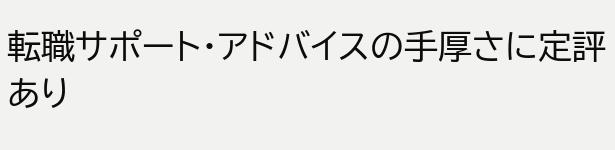転職サポート・アドバイスの手厚さに定評あり